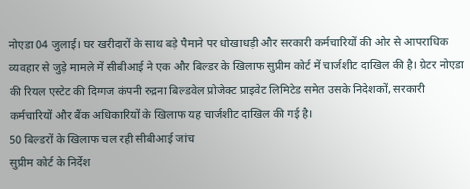नोएडा 04 जुलाई। घर खरीदारों के साथ बड़े पैमाने पर धोखाधड़ी और सरकारी कर्मचारियों की ओर से आपराधिक व्यवहार से जुड़े मामले में सीबीआई ने एक और बिल्डर के खिलाफ सुप्रीम कोर्ट में चार्जशीट दाखिल की है। ग्रेटर नोएडा की रियल एस्टेट की दिग्गज कंपनी रुद्रना बिल्डवेल प्रोजेक्ट प्राइवेट लिमिटेड समेत उसके निदेशकों, सरकारी कर्मचारियों और बैंक अधिकारियों के खिलाफ यह चार्जशीट दाखिल की गई है।
50 बिल्डरों के खिलाफ चल रही सीबीआई जांच
सुप्रीम कोर्ट के निर्देश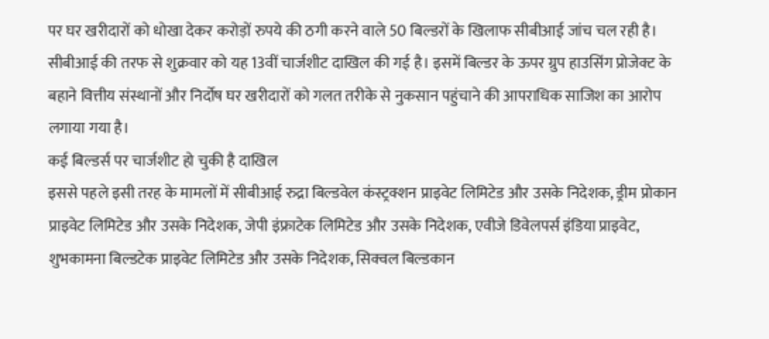पर घर खरीदारों को धोखा देकर करोड़ों रुपये की ठगी करने वाले 50 बिल्डरों के खिलाफ सीबीआई जांच चल रही है। सीबीआई की तरफ से शुक्रवार को यह 13वीं चार्जशीट दाखिल की गई है। इसमें बिल्डर के ऊपर ग्रुप हाउसिंग प्रोजेक्ट के बहाने वित्तीय संस्थानों और निर्दोष घर खरीदारों को गलत तरीके से नुकसान पहुंचाने की आपराधिक साजिश का आरोप लगाया गया है।
कई बिल्डर्स पर चार्जशीट हो चुकी है दाखिल
इससे पहले इसी तरह के मामलों में सीबीआई रुद्रा बिल्डवेल कंस्ट्रक्शन प्राइवेट लिमिटेड और उसके निदेशक, ड्रीम प्रोकान प्राइवेट लिमिटेड और उसके निदेशक, जेपी इंफ्राटेक लिमिटेड और उसके निदेशक, एवीजे डिवेलपर्स इंडिया प्राइवेट, शुभकामना बिल्डटेक प्राइवेट लिमिटेड और उसके निदेशक, सिक्वल बिल्डकान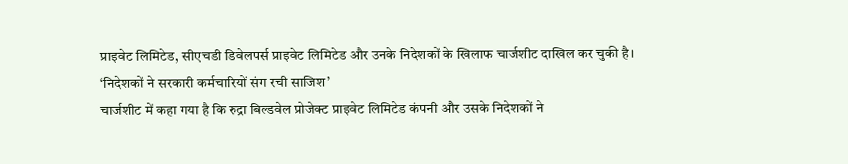प्राइवेट लिमिटेड, सीएचडी डिवेलपर्स प्राइवेट लिमिटेड और उनके निदेशकों के खिलाफ चार्जशीट दाखिल कर चुकी है।
‘निदेशकों ने सरकारी कर्मचारियों संग रची साजिश’
चार्जशीट में कहा गया है कि रुद्रा बिल्डवेल प्रोजेक्ट प्राइवेट लिमिटेड कंपनी और उसके निदेशकों ने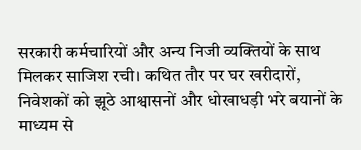सरकारी कर्मचारियों और अन्य निजी व्यक्तियों के साथ मिलकर साजिश रची। कथित तौर पर घर खरीदारों, निवेशकों को झूठे आश्वासनों और धोखाधड़ी भरे बयानों के माध्यम से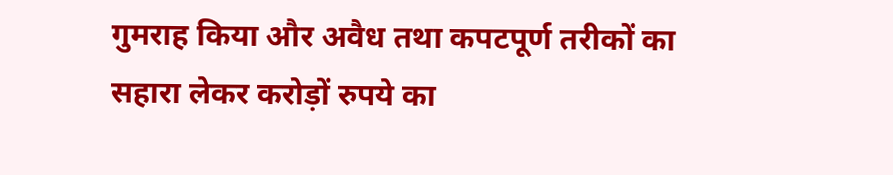गुमराह किया और अवैध तथा कपटपूर्ण तरीकों का सहारा लेकर करोड़ों रुपये का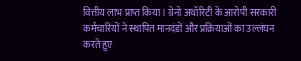वित्तीय लाभ प्राप्त किया। ग्रेनो अथॉरिटी के आरोपी सरकारी कर्मचारियों ने स्थापित मानदंडों और प्रक्रियाओं का उल्लंघन करते हुए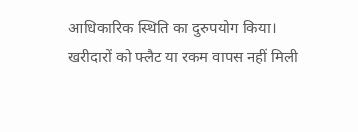आधिकारिक स्थिति का दुरुपयोग किया।
खरीदारों को फ्लैट या रकम वापस नहीं मिली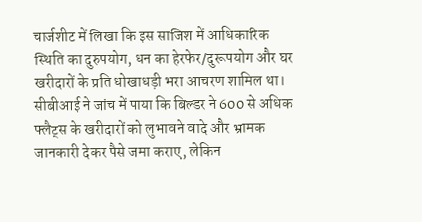चार्जशीट में लिखा कि इस साजिश में आधिकारिक स्थिति का दुरुपयोग, धन का हेरफेर/दुरूपयोग और घर खरीदारों के प्रति धोखाधड़ी भरा आचरण शामिल था। सीबीआई ने जांच में पाया कि बिल्डर ने 600 से अधिक फ्लैट्स के खरीदारों को लुभावने वादे और भ्रामक जानकारी देकर पैसे जमा कराए, लेकिन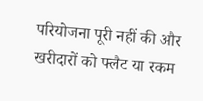परियोजना पूरी नहीं की और खरीदारों को फ्लैट या रकम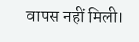वापस नहीं मिली।